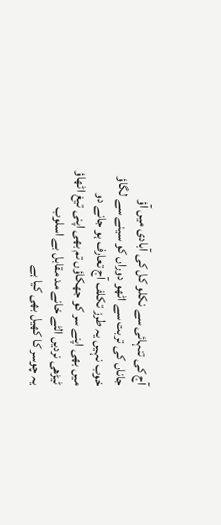آج کی تنہائی سے نکلو کل کی آبادی میں آؤ
جاناں کی تربت سے اٹھو دوراں کو سینے سے لگاؤ
خوب نہیں یہ طرز تکلف آج تعارف ہو جانے دو
میں بھی اپنے سر کو جھکاؤں تم بھی اپنی تیغ اٹھاؤ
ٹیڑھی نردیں الٹے خانے مد مقابل بے اسلوب
یہ چوسر کا کھیل بھی کیا ہے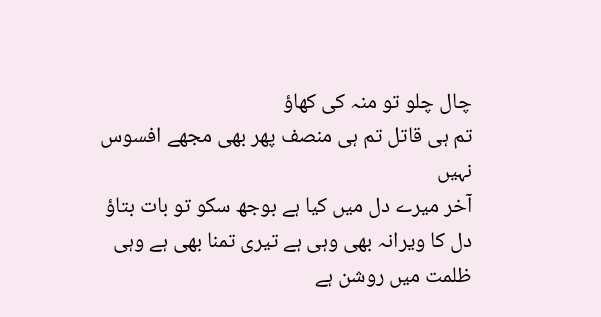چال چلو تو منہ کی کھاؤ
تم ہی قاتل تم ہی منصف پھر بھی مجھے افسوس نہیں
آخر میرے دل میں کیا ہے بوجھ سکو تو بات بتاؤ
دل کا ویرانہ بھی وہی ہے تیری تمنا بھی ہے وہی
ظلمت میں روشن ہے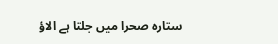ستارہ صحرا میں جلتا ہے الاؤ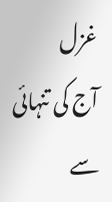غزل
آج کی تنہائی سے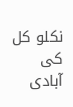نکلو کل کی آبادی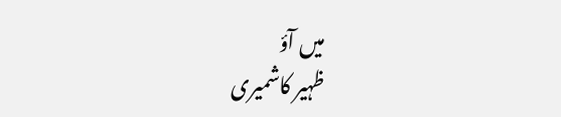میں آؤ
ظہیر کاشمیری